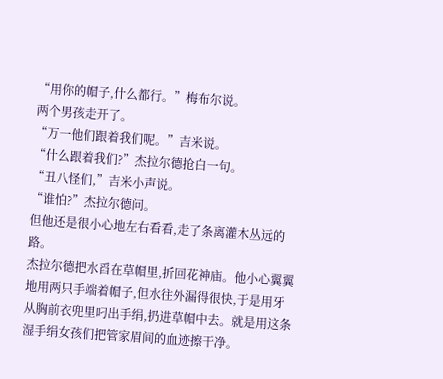“用你的帽子,什么都行。”梅布尔说。
两个男孩走开了。
“万一他们跟着我们呢。”吉米说。
“什么跟着我们?”杰拉尔德抢白一句。
“丑八怪们,”吉米小声说。
“谁怕?”杰拉尔德问。
但他还是很小心地左右看看,走了条离灌木丛远的路。
杰拉尔德把水舀在草帽里,折回花神庙。他小心翼翼地用两只手端着帽子,但水往外漏得很快,于是用牙从胸前衣兜里叼出手绢,扔进草帽中去。就是用这条湿手绢女孩们把管家眉间的血迹擦干净。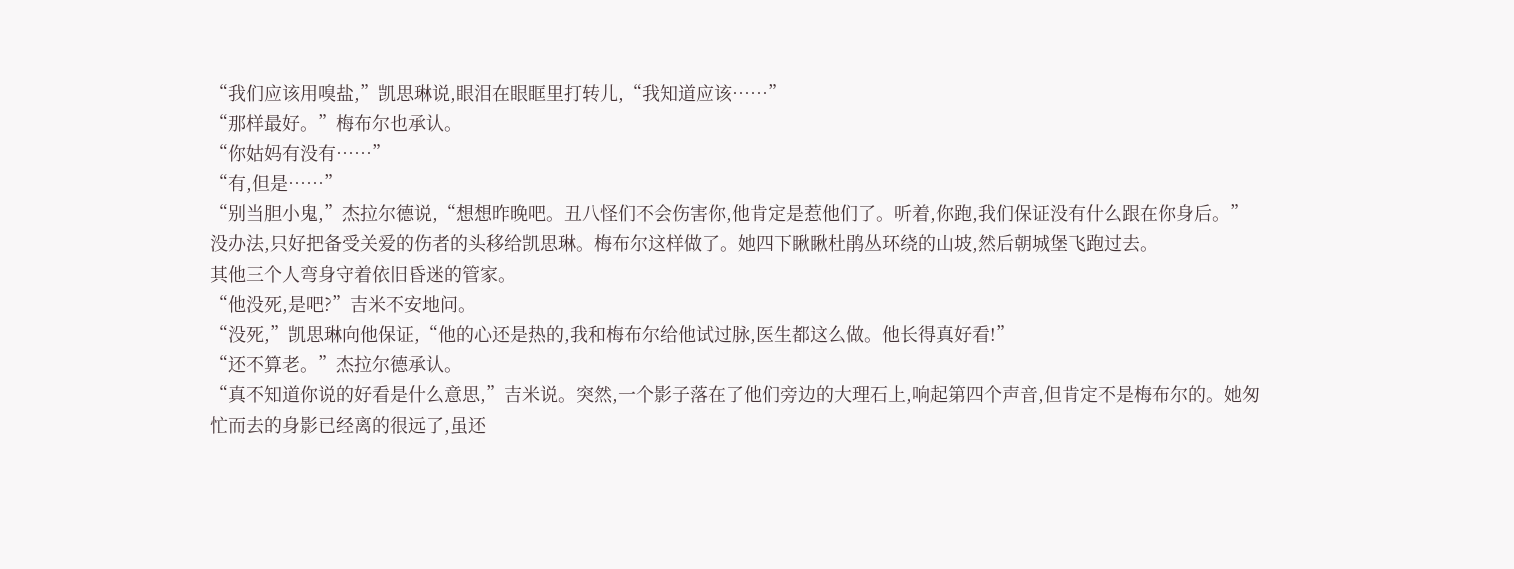“我们应该用嗅盐,”凯思琳说,眼泪在眼眶里打转儿,“我知道应该……”
“那样最好。”梅布尔也承认。
“你姑妈有没有……”
“有,但是……”
“别当胆小鬼,”杰拉尔德说,“想想昨晚吧。丑八怪们不会伤害你,他肯定是惹他们了。听着,你跑,我们保证没有什么跟在你身后。”
没办法,只好把备受关爱的伤者的头移给凯思琳。梅布尔这样做了。她四下瞅瞅杜鹃丛环绕的山坡,然后朝城堡飞跑过去。
其他三个人弯身守着依旧昏迷的管家。
“他没死,是吧?”吉米不安地问。
“没死,”凯思琳向他保证,“他的心还是热的,我和梅布尔给他试过脉,医生都这么做。他长得真好看!”
“还不算老。”杰拉尔德承认。
“真不知道你说的好看是什么意思,”吉米说。突然,一个影子落在了他们旁边的大理石上,响起第四个声音,但肯定不是梅布尔的。她匆忙而去的身影已经离的很远了,虽还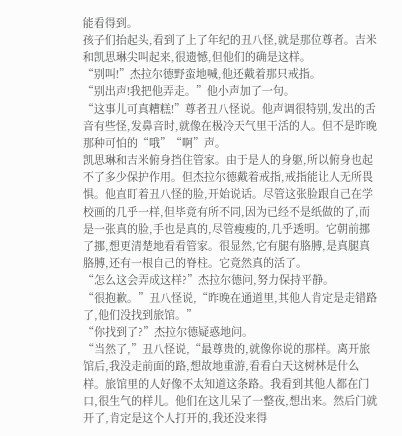能看得到。
孩子们抬起头,看到了上了年纪的丑八怪,就是那位尊者。吉米和凯思琳尖叫起来,很遗憾,但他们的确是这样。
“别叫!”杰拉尔德野蛮地喊,他还戴着那只戒指。
“别出声!我把他弄走。”他小声加了一句。
“这事儿可真糟糕!”尊者丑八怪说。他声调很特别,发出的舌音有些怪,发鼻音时,就像在极冷天气里干活的人。但不是昨晚那种可怕的“哦”“啊”声。
凯思琳和吉米俯身挡住管家。由于是人的身躯,所以俯身也起不了多少保护作用。但杰拉尔德戴着戒指,戒指能让人无所畏惧。他直盯着丑八怪的脸,开始说话。尽管这张脸跟自己在学校画的几乎一样,但毕竟有所不同,因为已经不是纸做的了,而是一张真的脸,手也是真的,尽管瘦瘦的,几乎透明。它朝前挪了挪,想更清楚地看看管家。很显然,它有腿有胳膊,是真腿真胳膊,还有一根自己的脊柱。它竟然真的活了。
“怎么这会弄成这样?”杰拉尔德问,努力保持平静。
“很抱歉。”丑八怪说,“昨晚在通道里,其他人肯定是走错路了,他们没找到旅馆。”
“你找到了?”杰拉尔德疑惑地问。
“当然了,”丑八怪说,“最尊贵的,就像你说的那样。离开旅馆后,我没走前面的路,想故地重游,看看白天这树林是什么样。旅馆里的人好像不太知道这条路。我看到其他人都在门口,很生气的样儿。他们在这儿呆了一整夜,想出来。然后门就开了,肯定是这个人打开的,我还没来得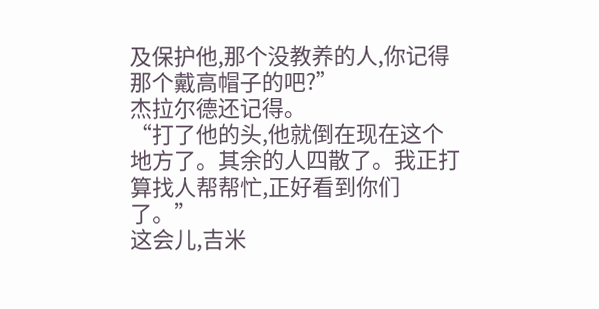及保护他,那个没教养的人,你记得那个戴高帽子的吧?”
杰拉尔德还记得。
“打了他的头,他就倒在现在这个地方了。其余的人四散了。我正打算找人帮帮忙,正好看到你们了。”
这会儿,吉米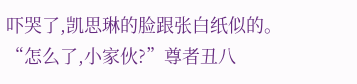吓哭了,凯思琳的脸跟张白纸似的。
“怎么了,小家伙?”尊者丑八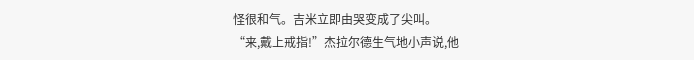怪很和气。吉米立即由哭变成了尖叫。
“来,戴上戒指!”杰拉尔德生气地小声说,他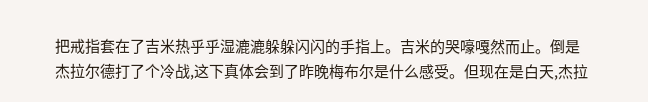把戒指套在了吉米热乎乎湿漉漉躲躲闪闪的手指上。吉米的哭嚎嘎然而止。倒是杰拉尔德打了个冷战,这下真体会到了昨晚梅布尔是什么感受。但现在是白天,杰拉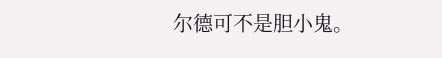尔德可不是胆小鬼。